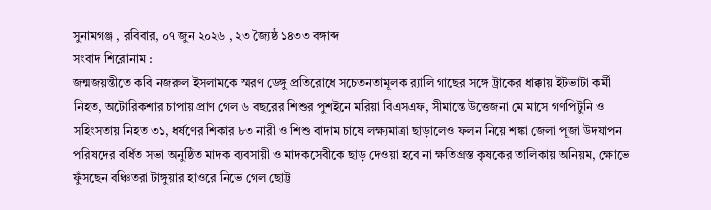সুনামগঞ্জ , রবিবার, ০৭ জুন ২০২৬ , ২৩ জ্যৈষ্ঠ ১৪৩৩ বঙ্গাব্দ
সংবাদ শিরোনাম :
জন্মজয়ন্তীতে কবি নজরুল ইসলামকে স্মরণ ডেঙ্গু প্রতিরোধে সচেতনতামূলক র‌্যালি গাছের সঙ্গে ট্রাকের ধাক্কায় ইটভাটা কর্মী নিহত, অটোরিকশার চাপায় প্রাণ গেল ৬ বছরের শিশুর পুশইনে মরিয়া বিএসএফ, সীমান্তে উত্তেজনা মে মাসে গণপিটুনি ও সহিংসতায় নিহত ৩১, ধর্ষণের শিকার ৮৩ নারী ও শিশু বাদাম চাষে লক্ষ্যমাত্রা ছাড়ালেও ফলন নিয়ে শঙ্কা জেলা পূজা উদযাপন পরিষদের বর্ধিত সভা অনুষ্ঠিত মাদক ব্যবসায়ী ও মাদকসেবীকে ছাড় দেওয়া হবে না ক্ষতিগ্রস্ত কৃষকের তালিকায় অনিয়ম, ক্ষোভে ফুঁসছেন বঞ্চিতরা টাঙ্গুয়ার হাওরে নিভে গেল ছোট্ট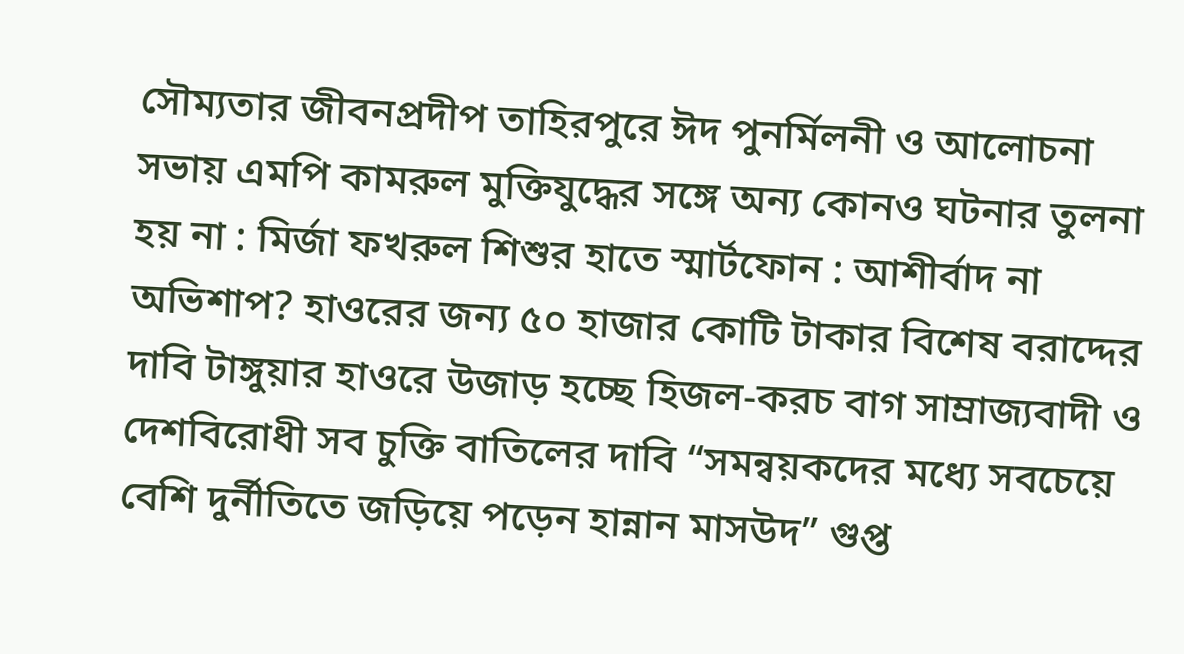সৌম্যতার জীবনপ্রদীপ তাহিরপুরে ঈদ পুনর্মিলনী ও আলোচনা সভায় এমপি কামরুল মুক্তিযুদ্ধের সঙ্গে অন্য কোনও ঘটনার তুলনা হয় না : মির্জা ফখরুল শিশুর হাতে স্মার্টফোন : আশীর্বাদ না অভিশাপ? হাওরের জন্য ৫০ হাজার কোটি টাকার বিশেষ বরাদ্দের দাবি টাঙ্গুয়ার হাওরে উজাড় হচ্ছে হিজল-করচ বাগ সাম্রাজ্যবাদী ও দেশবিরোধী সব চুক্তি বাতিলের দাবি “সমন্বয়কদের মধ্যে সবচেয়ে বেশি দুর্নীতিতে জড়িয়ে পড়েন হান্নান মাসউদ” গুপ্ত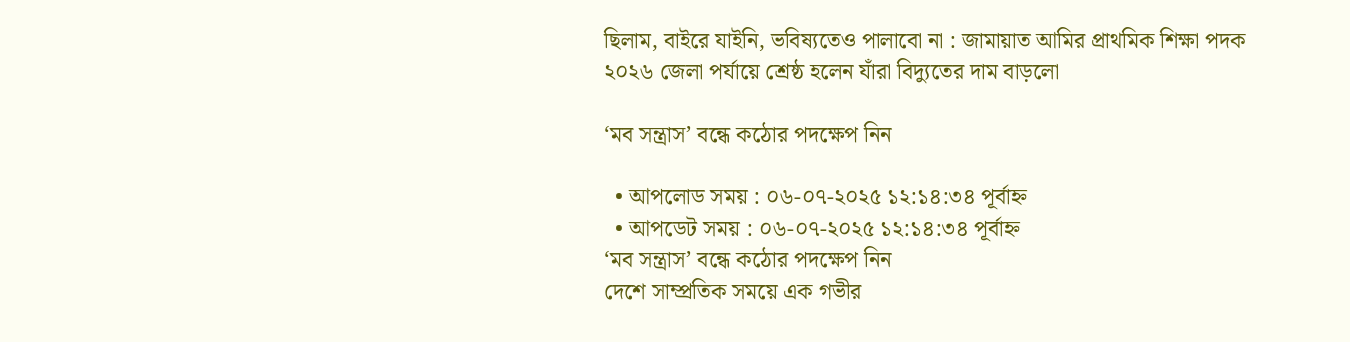ছিলাম, বাইরে যাইনি, ভবিষ্যতেও পালাবো না : জামায়াত আমির প্রাথমিক শিক্ষা পদক ২০২৬ জেলা পর্যায়ে শ্রেষ্ঠ হলেন যাঁরা বিদ্যুতের দাম বাড়লো

‘মব সন্ত্রাস’ বন্ধে কঠোর পদক্ষেপ নিন

  • আপলোড সময় : ০৬-০৭-২০২৫ ১২:১৪:৩৪ পূর্বাহ্ন
  • আপডেট সময় : ০৬-০৭-২০২৫ ১২:১৪:৩৪ পূর্বাহ্ন
‘মব সন্ত্রাস’ বন্ধে কঠোর পদক্ষেপ নিন
দেশে সাম্প্রতিক সময়ে এক গভীর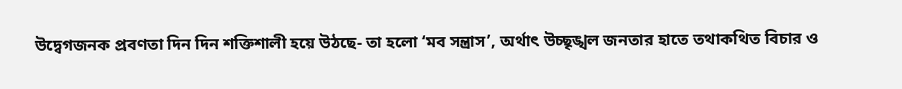উদ্বেগজনক প্রবণতা দিন দিন শক্তিশালী হয়ে উঠছে- তা হলো ‘মব সন্ত্রাস’, অর্থাৎ উচ্ছৃঙ্খল জনতার হাতে তথাকথিত বিচার ও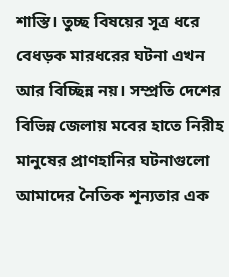শাস্তি। তুচ্ছ বিষয়ের সূত্র ধরে বেধড়ক মারধরের ঘটনা এখন আর বিচ্ছিন্ন নয়। সম্প্রতি দেশের বিভিন্ন জেলায় মবের হাতে নিরীহ মানুষের প্রাণহানির ঘটনাগুলো আমাদের নৈতিক শূন্যতার এক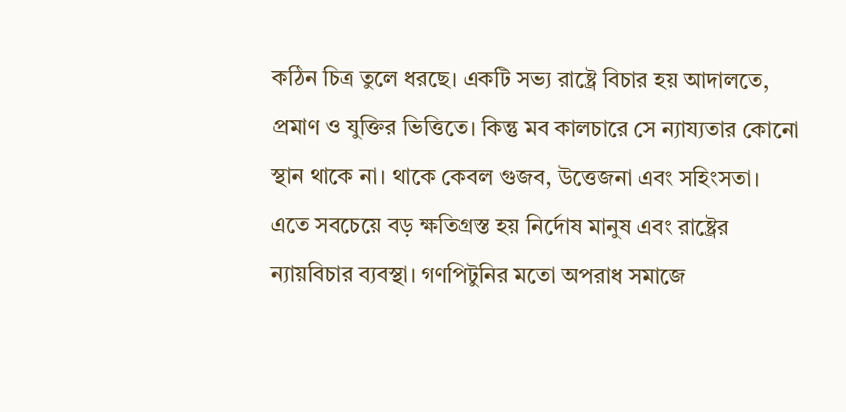কঠিন চিত্র তুলে ধরছে। একটি সভ্য রাষ্ট্রে বিচার হয় আদালতে, প্রমাণ ও যুক্তির ভিত্তিতে। কিন্তু মব কালচারে সে ন্যায্যতার কোনো স্থান থাকে না। থাকে কেবল গুজব, উত্তেজনা এবং সহিংসতা। এতে সবচেয়ে বড় ক্ষতিগ্রস্ত হয় নির্দোষ মানুষ এবং রাষ্ট্রের ন্যায়বিচার ব্যবস্থা। গণপিটুনির মতো অপরাধ সমাজে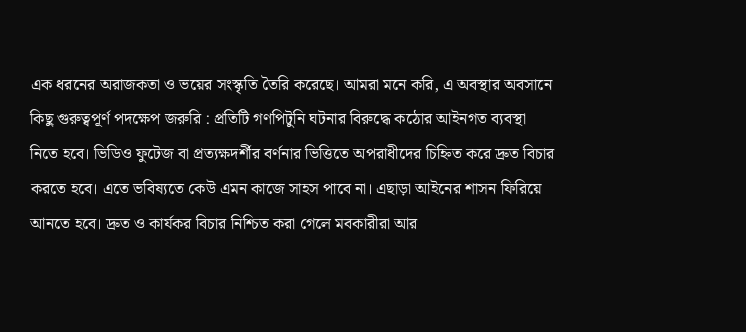এক ধরনের অরাজকতা ও ভয়ের সংস্কৃতি তৈরি করেছে। আমরা মনে করি, এ অবস্থার অবসানে কিছু গুরুত্বপূর্ণ পদক্ষেপ জরুরি : প্রতিটি গণপিটুনি ঘটনার বিরুদ্ধে কঠোর আইনগত ব্যবস্থা নিতে হবে। ভিডিও ফুটেজ বা প্রত্যক্ষদর্শীর বর্ণনার ভিত্তিতে অপরাধীদের চিহ্নিত করে দ্রুত বিচার করতে হবে। এতে ভবিষ্যতে কেউ এমন কাজে সাহস পাবে না। এছাড়া আইনের শাসন ফিরিয়ে আনতে হবে। দ্রুত ও কার্যকর বিচার নিশ্চিত করা গেলে মবকারীরা আর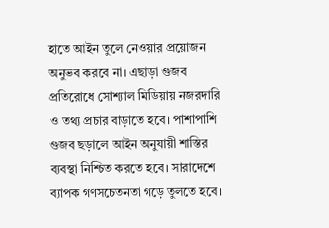হাতে আইন তুলে নেওয়ার প্রয়োজন অনুভব করবে না। এছাড়া গুজব প্রতিরোধে সোশ্যাল মিডিয়ায় নজরদারি ও তথ্য প্রচার বাড়াতে হবে। পাশাপাশি গুজব ছড়ালে আইন অনুযায়ী শাস্তির ব্যবস্থা নিশ্চিত করতে হবে। সারাদেশে ব্যাপক গণসচেতনতা গড়ে তুলতে হবে।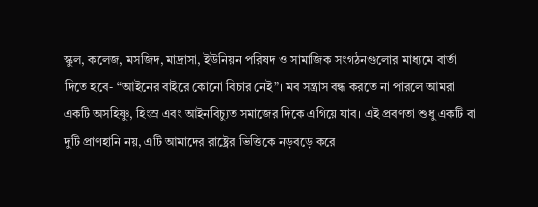স্কুল, কলেজ, মসজিদ, মাদ্রাসা, ইউনিয়ন পরিষদ ও সামাজিক সংগঠনগুলোর মাধ্যমে বার্তা দিতে হবে- “আইনের বাইরে কোনো বিচার নেই”। মব সন্ত্রাস বন্ধ করতে না পারলে আমরা একটি অসহিষ্ণু, হিংস্র এবং আইনবিচ্যুত সমাজের দিকে এগিয়ে যাব। এই প্রবণতা শুধু একটি বা দুটি প্রাণহানি নয়, এটি আমাদের রাষ্ট্রের ভিত্তিকে নড়বড়ে করে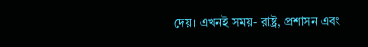দেয়। এখনই সময়- রাষ্ট্র, প্রশাসন এবং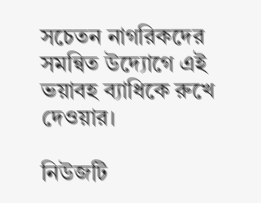সচেতন নাগরিকদের সমন্বিত উদ্যোগে এই ভয়াবহ ব্যাধিকে রুখে দেওয়ার।

নিউজটি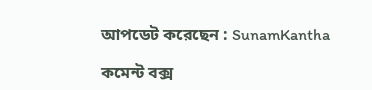আপডেট করেছেন : SunamKantha

কমেন্ট বক্স